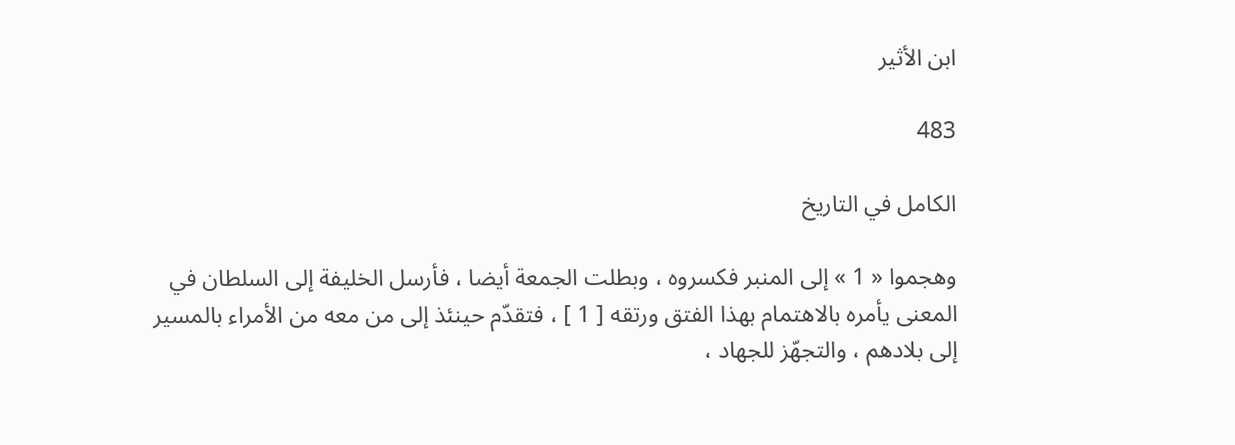ابن الأثير

483

الكامل في التاريخ

وهجموا « 1 » إلى المنبر فكسروه ، وبطلت الجمعة أيضا ، فأرسل الخليفة إلى السلطان في المعنى يأمره بالاهتمام بهذا الفتق ورتقه [ 1 ] ، فتقدّم حينئذ إلى من معه من الأمراء بالمسير إلى بلادهم ، والتجهّز للجهاد ،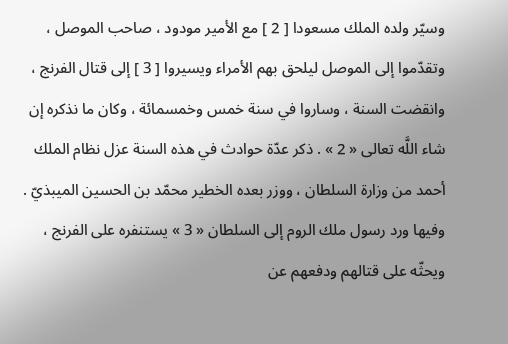وسيّر ولده الملك مسعودا [ 2 ] مع الأمير مودود ، صاحب الموصل ، وتقدّموا إلى الموصل ليلحق بهم الأمراء ويسيروا [ 3 ] إلى قتال الفرنج ، وانقضت السنة ، وساروا في سنة خمس وخمسمائة ، وكان ما نذكره إن شاء اللَّه تعالى « 2 » . ذكر عدّة حوادث في هذه السنة عزل نظام الملك أحمد من وزارة السلطان ، ووزر بعده الخطير محمّد بن الحسين الميبذيّ . وفيها ورد رسول ملك الروم إلى السلطان « 3 » يستنفره على الفرنج ، ويحثّه على قتالهم ودفعهم عن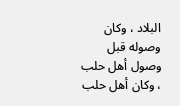البلاد ، وكان وصوله قبل وصول أهل حلب ، وكان أهل حلب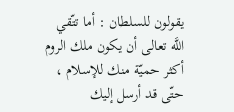يقولون للسلطان : أما تتّقي اللَّه تعالى أن يكون ملك الروم أكثر حميّة منك للإسلام ، حتّى قد أرسل إليك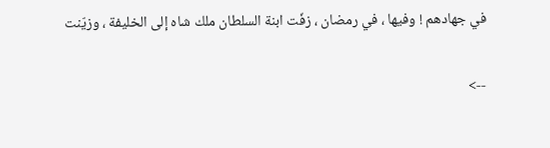في جهادهم ! وفيها ، في رمضان ، زفّت ابنة السلطان ملك شاه إلى الخليفة ، وزيّنت

-->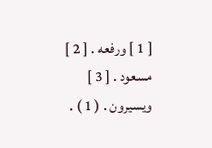[ 1 ] ورفعه . [ 2 ] مسعود . [ 3 ] ويسيرون . ( 1 ) .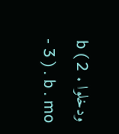ودخلوا . b ( 2 - 3 ) . b . mo